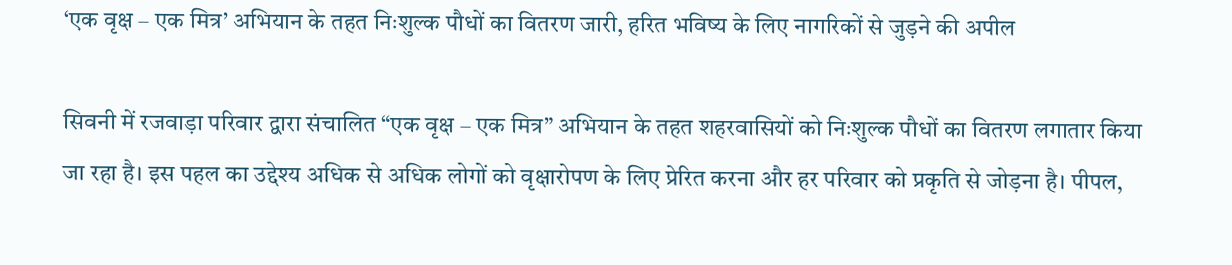‘एक वृक्ष – एक मित्र’ अभियान के तहत निःशुल्क पौधों का वितरण जारी, हरित भविष्य के लिए नागरिकों से जुड़ने की अपील

सिवनी में रजवाड़ा परिवार द्वारा संचालित “एक वृक्ष – एक मित्र” अभियान के तहत शहरवासियों को निःशुल्क पौधों का वितरण लगातार किया जा रहा है। इस पहल का उद्देश्य अधिक से अधिक लोगों को वृक्षारोपण के लिए प्रेरित करना और हर परिवार को प्रकृति से जोड़ना है। पीपल,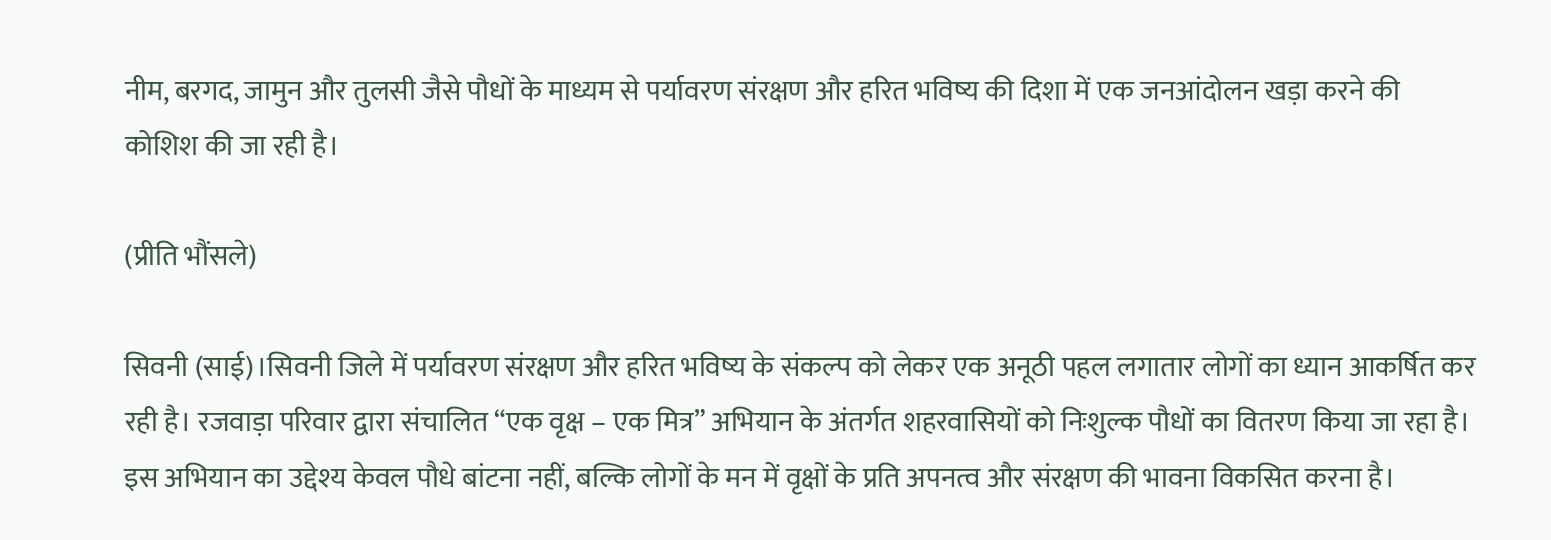नीम, बरगद, जामुन और तुलसी जैसे पौधों के माध्यम से पर्यावरण संरक्षण और हरित भविष्य की दिशा में एक जनआंदोलन खड़ा करने की कोशिश की जा रही है।

(प्रीति भौंसले)

सिवनी (साई)।सिवनी जिले में पर्यावरण संरक्षण और हरित भविष्य के संकल्प को लेकर एक अनूठी पहल लगातार लोगों का ध्यान आकर्षित कर रही है। रजवाड़ा परिवार द्वारा संचालित “एक वृक्ष – एक मित्र” अभियान के अंतर्गत शहरवासियों को निःशुल्क पौधों का वितरण किया जा रहा है। इस अभियान का उद्देश्य केवल पौधे बांटना नहीं, बल्कि लोगों के मन में वृक्षों के प्रति अपनत्व और संरक्षण की भावना विकसित करना है।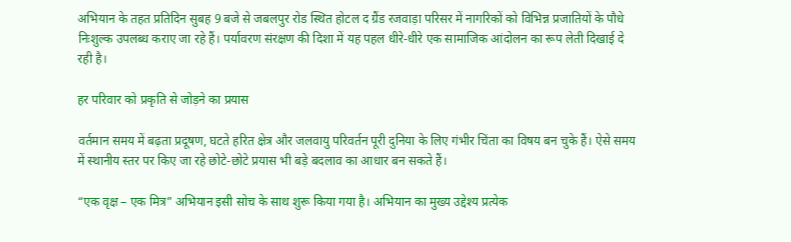अभियान के तहत प्रतिदिन सुबह 9 बजे से जबलपुर रोड स्थित होटल द ग्रैंड रजवाड़ा परिसर में नागरिकों को विभिन्न प्रजातियों के पौधे निःशुल्क उपलब्ध कराए जा रहे हैं। पर्यावरण संरक्षण की दिशा में यह पहल धीरे-धीरे एक सामाजिक आंदोलन का रूप लेती दिखाई दे रही है।

हर परिवार को प्रकृति से जोड़ने का प्रयास

वर्तमान समय में बढ़ता प्रदूषण, घटते हरित क्षेत्र और जलवायु परिवर्तन पूरी दुनिया के लिए गंभीर चिंता का विषय बन चुके हैं। ऐसे समय में स्थानीय स्तर पर किए जा रहे छोटे-छोटे प्रयास भी बड़े बदलाव का आधार बन सकते हैं।

“एक वृक्ष – एक मित्र” अभियान इसी सोच के साथ शुरू किया गया है। अभियान का मुख्य उद्देश्य प्रत्येक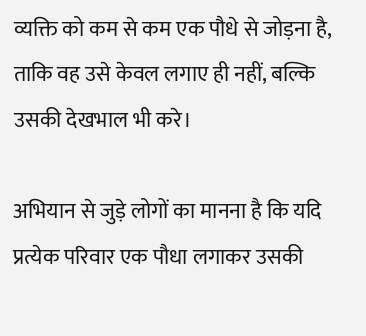व्यक्ति को कम से कम एक पौधे से जोड़ना है, ताकि वह उसे केवल लगाए ही नहीं, बल्कि उसकी देखभाल भी करे।

अभियान से जुड़े लोगों का मानना है कि यदि प्रत्येक परिवार एक पौधा लगाकर उसकी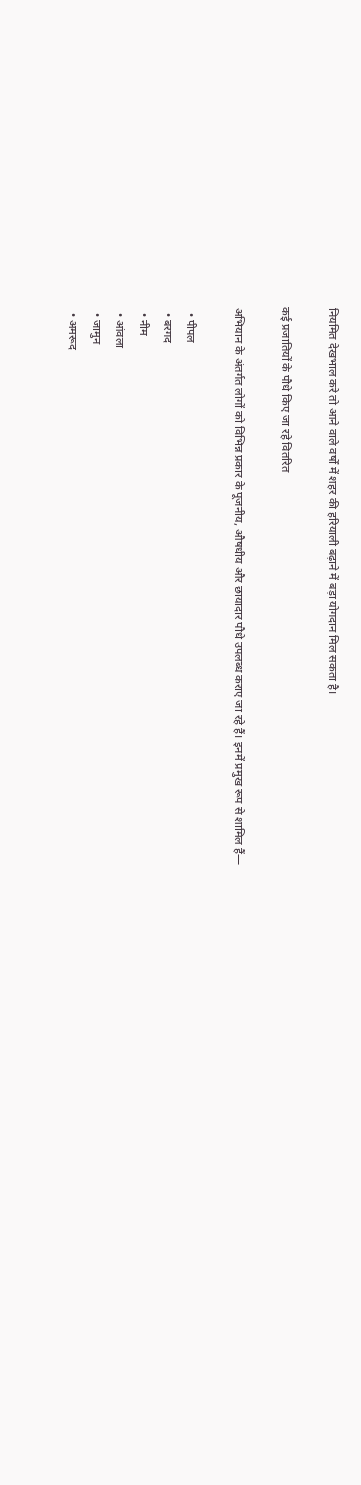नियमित देखभाल करे तो आने वाले वर्षों में शहर की हरियाली बढ़ाने में बड़ा योगदान मिल सकता है।

कई प्रजातियों के पौधे किए जा रहे वितरित

अभियान के अंतर्गत लोगों को विभिन्न प्रकार के पूजनीय, औषधीय और छायादार पौधे उपलब्ध कराए जा रहे हैं। इनमें प्रमुख रूप से शामिल हैं—

  • पीपल
  • बरगद
  • नीम
  • आंवला
  • जामुन
  • अमरूद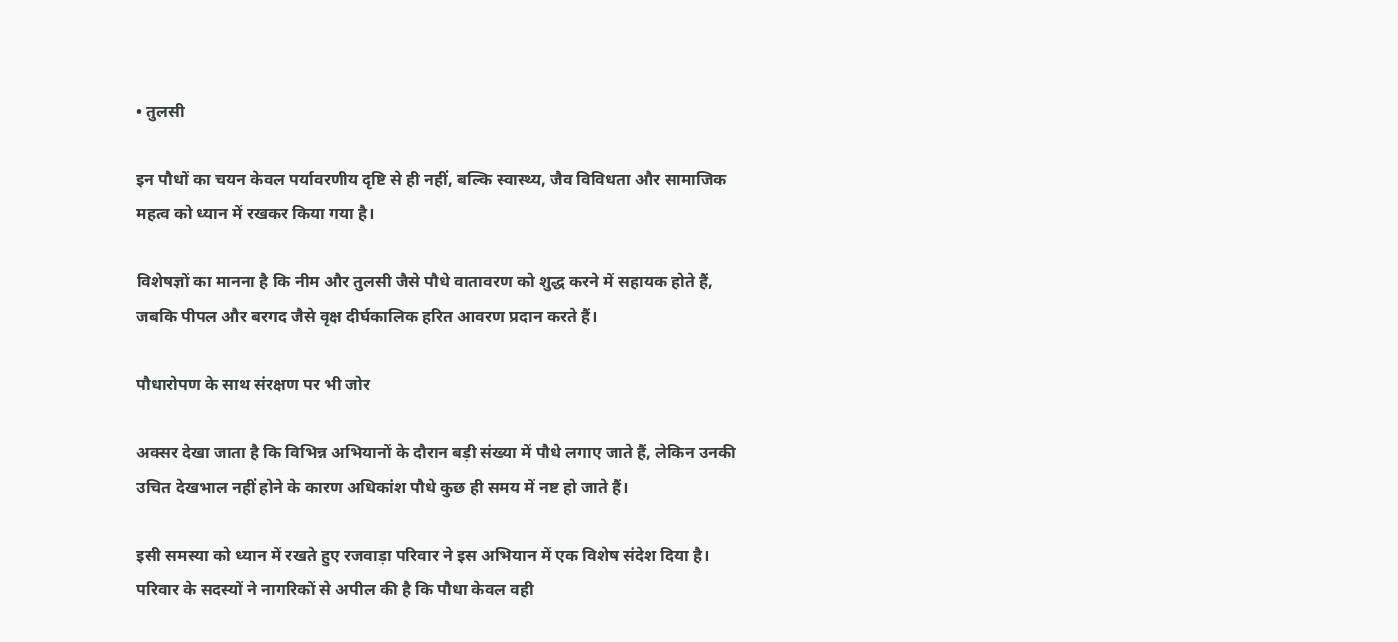• तुलसी

इन पौधों का चयन केवल पर्यावरणीय दृष्टि से ही नहीं, बल्कि स्वास्थ्य, जैव विविधता और सामाजिक महत्व को ध्यान में रखकर किया गया है।

विशेषज्ञों का मानना है कि नीम और तुलसी जैसे पौधे वातावरण को शुद्ध करने में सहायक होते हैं, जबकि पीपल और बरगद जैसे वृक्ष दीर्घकालिक हरित आवरण प्रदान करते हैं।

पौधारोपण के साथ संरक्षण पर भी जोर

अक्सर देखा जाता है कि विभिन्न अभियानों के दौरान बड़ी संख्या में पौधे लगाए जाते हैं, लेकिन उनकी उचित देखभाल नहीं होने के कारण अधिकांश पौधे कुछ ही समय में नष्ट हो जाते हैं।

इसी समस्या को ध्यान में रखते हुए रजवाड़ा परिवार ने इस अभियान में एक विशेष संदेश दिया है। परिवार के सदस्यों ने नागरिकों से अपील की है कि पौधा केवल वही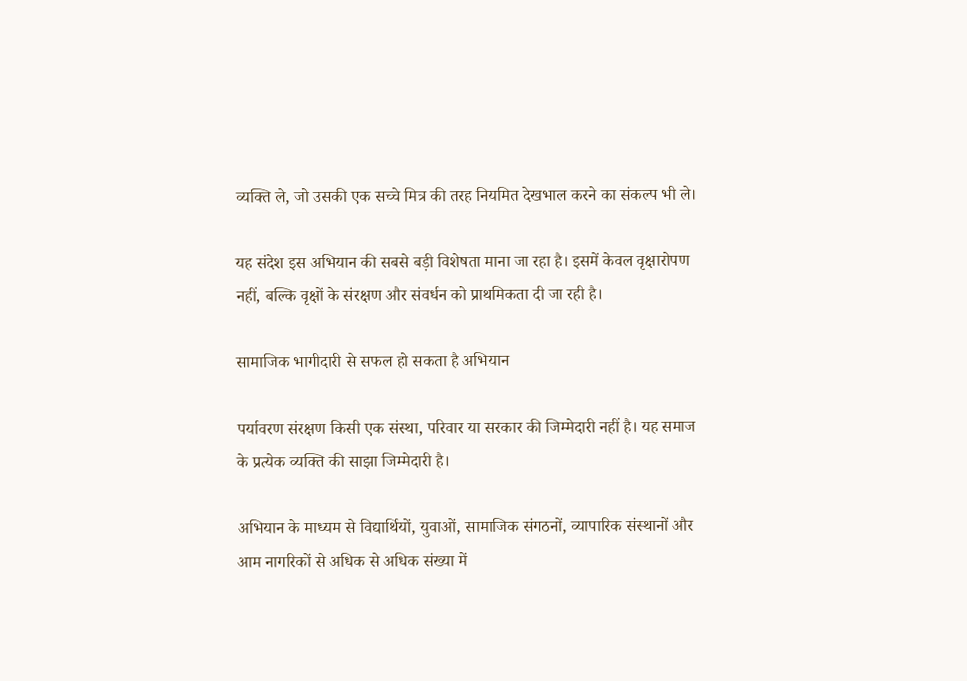व्यक्ति ले, जो उसकी एक सच्चे मित्र की तरह नियमित देखभाल करने का संकल्प भी ले।

यह संदेश इस अभियान की सबसे बड़ी विशेषता माना जा रहा है। इसमें केवल वृक्षारोपण नहीं, बल्कि वृक्षों के संरक्षण और संवर्धन को प्राथमिकता दी जा रही है।

सामाजिक भागीदारी से सफल हो सकता है अभियान

पर्यावरण संरक्षण किसी एक संस्था, परिवार या सरकार की जिम्मेदारी नहीं है। यह समाज के प्रत्येक व्यक्ति की साझा जिम्मेदारी है।

अभियान के माध्यम से विद्यार्थियों, युवाओं, सामाजिक संगठनों, व्यापारिक संस्थानों और आम नागरिकों से अधिक से अधिक संख्या में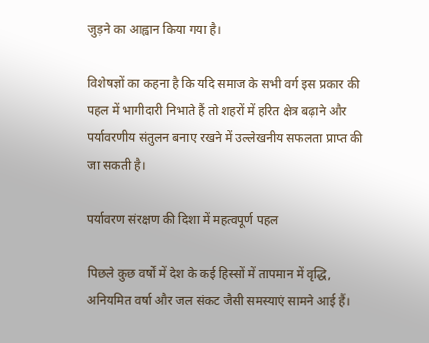जुड़ने का आह्वान किया गया है।

विशेषज्ञों का कहना है कि यदि समाज के सभी वर्ग इस प्रकार की पहल में भागीदारी निभाते हैं तो शहरों में हरित क्षेत्र बढ़ाने और पर्यावरणीय संतुलन बनाए रखने में उल्लेखनीय सफलता प्राप्त की जा सकती है।

पर्यावरण संरक्षण की दिशा में महत्वपूर्ण पहल

पिछले कुछ वर्षों में देश के कई हिस्सों में तापमान में वृद्धि, अनियमित वर्षा और जल संकट जैसी समस्याएं सामने आई हैं।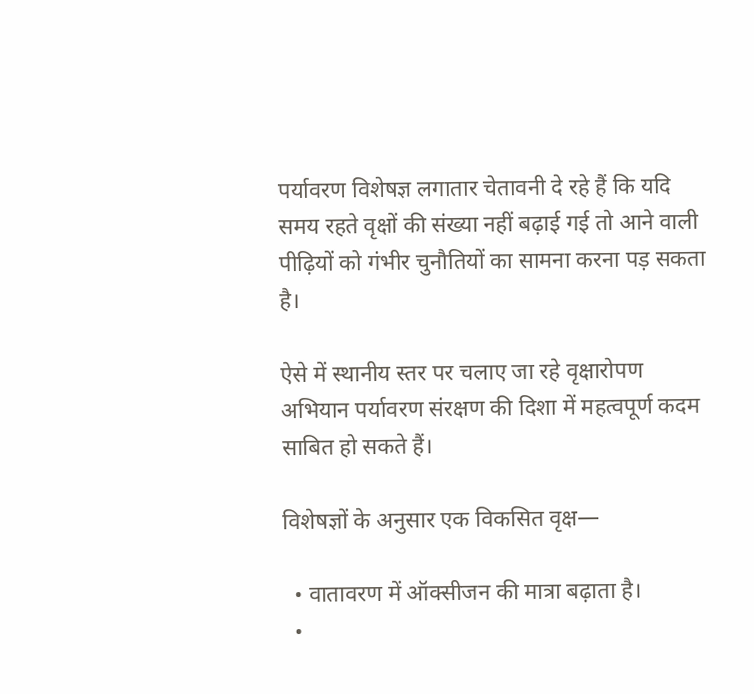पर्यावरण विशेषज्ञ लगातार चेतावनी दे रहे हैं कि यदि समय रहते वृक्षों की संख्या नहीं बढ़ाई गई तो आने वाली पीढ़ियों को गंभीर चुनौतियों का सामना करना पड़ सकता है।

ऐसे में स्थानीय स्तर पर चलाए जा रहे वृक्षारोपण अभियान पर्यावरण संरक्षण की दिशा में महत्वपूर्ण कदम साबित हो सकते हैं।

विशेषज्ञों के अनुसार एक विकसित वृक्ष—

  • वातावरण में ऑक्सीजन की मात्रा बढ़ाता है।
  •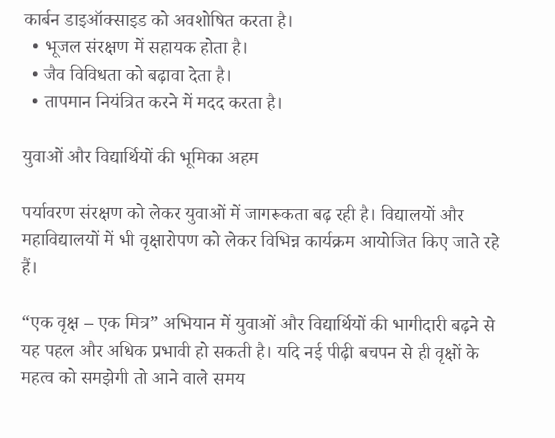कार्बन डाइऑक्साइड को अवशोषित करता है।
  • भूजल संरक्षण में सहायक होता है।
  • जैव विविधता को बढ़ावा देता है।
  • तापमान नियंत्रित करने में मदद करता है।

युवाओं और विद्यार्थियों की भूमिका अहम

पर्यावरण संरक्षण को लेकर युवाओं में जागरूकता बढ़ रही है। विद्यालयों और महाविद्यालयों में भी वृक्षारोपण को लेकर विभिन्न कार्यक्रम आयोजित किए जाते रहे हैं।

“एक वृक्ष – एक मित्र” अभियान में युवाओं और विद्यार्थियों की भागीदारी बढ़ने से यह पहल और अधिक प्रभावी हो सकती है। यदि नई पीढ़ी बचपन से ही वृक्षों के महत्व को समझेगी तो आने वाले समय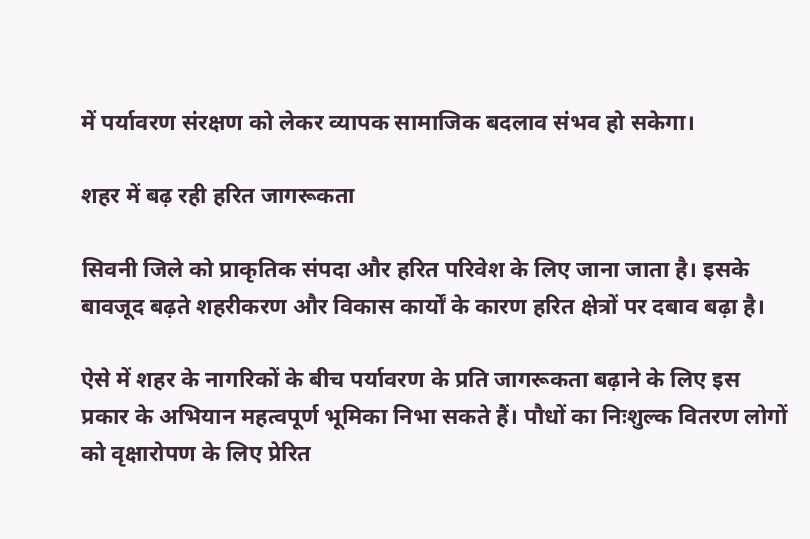में पर्यावरण संरक्षण को लेकर व्यापक सामाजिक बदलाव संभव हो सकेगा।

शहर में बढ़ रही हरित जागरूकता

सिवनी जिले को प्राकृतिक संपदा और हरित परिवेश के लिए जाना जाता है। इसके बावजूद बढ़ते शहरीकरण और विकास कार्यों के कारण हरित क्षेत्रों पर दबाव बढ़ा है।

ऐसे में शहर के नागरिकों के बीच पर्यावरण के प्रति जागरूकता बढ़ाने के लिए इस प्रकार के अभियान महत्वपूर्ण भूमिका निभा सकते हैं। पौधों का निःशुल्क वितरण लोगों को वृक्षारोपण के लिए प्रेरित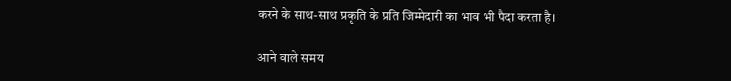करने के साथ-साथ प्रकृति के प्रति जिम्मेदारी का भाव भी पैदा करता है।

आने वाले समय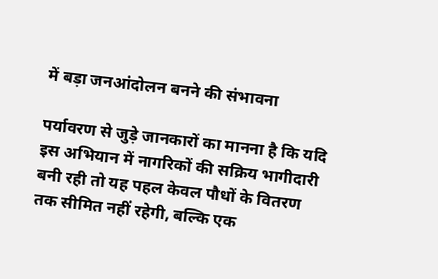में बड़ा जनआंदोलन बनने की संभावना

पर्यावरण से जुड़े जानकारों का मानना है कि यदि इस अभियान में नागरिकों की सक्रिय भागीदारी बनी रही तो यह पहल केवल पौधों के वितरण तक सीमित नहीं रहेगी, बल्कि एक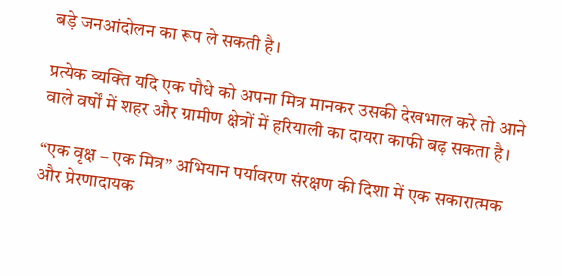बड़े जनआंदोलन का रूप ले सकती है।

प्रत्येक व्यक्ति यदि एक पौधे को अपना मित्र मानकर उसकी देखभाल करे तो आने वाले वर्षों में शहर और ग्रामीण क्षेत्रों में हरियाली का दायरा काफी बढ़ सकता है।

“एक वृक्ष – एक मित्र” अभियान पर्यावरण संरक्षण की दिशा में एक सकारात्मक और प्रेरणादायक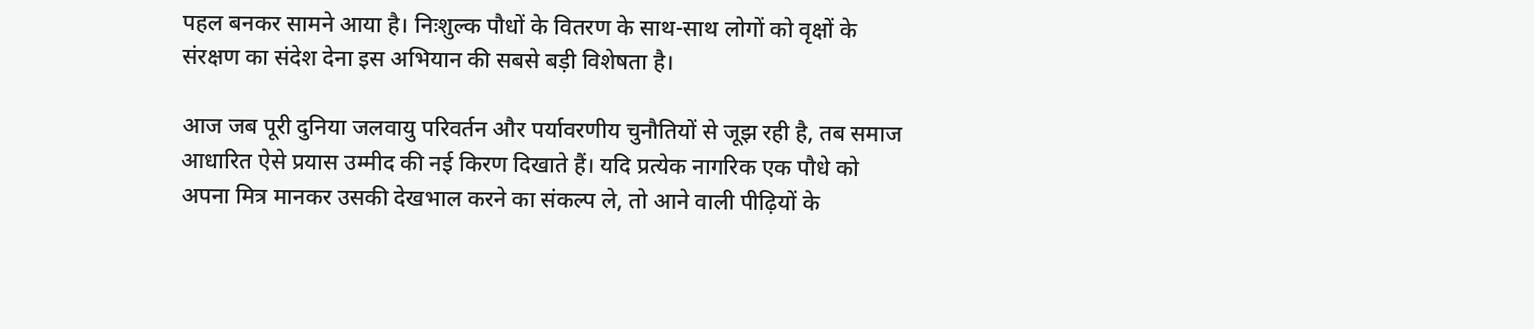पहल बनकर सामने आया है। निःशुल्क पौधों के वितरण के साथ-साथ लोगों को वृक्षों के संरक्षण का संदेश देना इस अभियान की सबसे बड़ी विशेषता है।

आज जब पूरी दुनिया जलवायु परिवर्तन और पर्यावरणीय चुनौतियों से जूझ रही है, तब समाज आधारित ऐसे प्रयास उम्मीद की नई किरण दिखाते हैं। यदि प्रत्येक नागरिक एक पौधे को अपना मित्र मानकर उसकी देखभाल करने का संकल्प ले, तो आने वाली पीढ़ियों के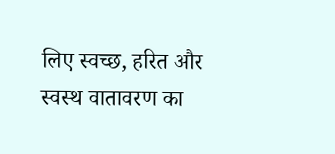लिए स्वच्छ, हरित और स्वस्थ वातावरण का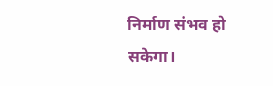निर्माण संभव हो सकेगा।